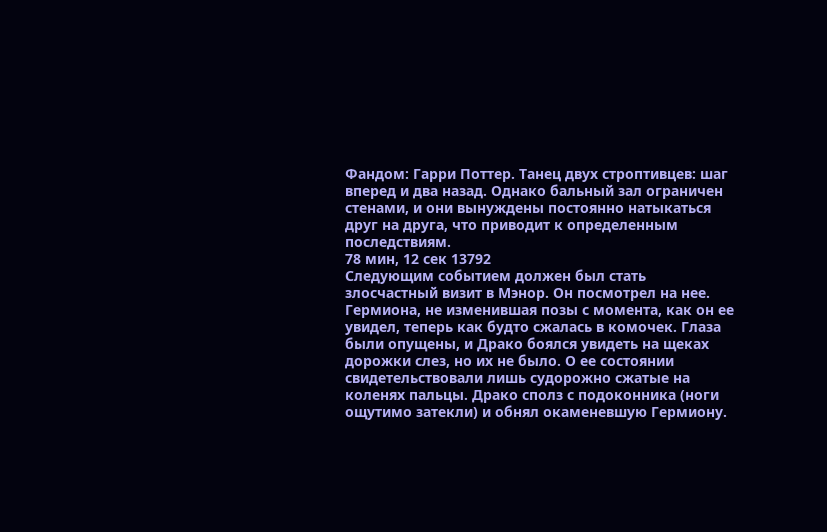Фандом: Гарри Поттер. Танец двух строптивцев: шаг вперед и два назад. Однако бальный зал ограничен стенами, и они вынуждены постоянно натыкаться друг на друга, что приводит к определенным последствиям.
78 мин, 12 сек 13792
Следующим событием должен был стать злосчастный визит в Мэнор. Он посмотрел на нее. Гермиона, не изменившая позы с момента, как он ее увидел, теперь как будто сжалась в комочек. Глаза были опущены, и Драко боялся увидеть на щеках дорожки слез, но их не было. О ее состоянии свидетельствовали лишь судорожно сжатые на коленях пальцы. Драко сполз с подоконника (ноги ощутимо затекли) и обнял окаменевшую Гермиону.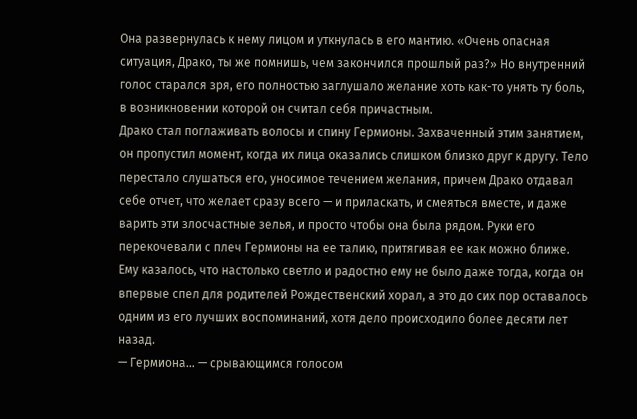Она развернулась к нему лицом и уткнулась в его мантию. «Очень опасная ситуация, Драко, ты же помнишь, чем закончился прошлый раз?» Но внутренний голос старался зря, его полностью заглушало желание хоть как-то унять ту боль, в возникновении которой он считал себя причастным.
Драко стал поглаживать волосы и спину Гермионы. Захваченный этим занятием, он пропустил момент, когда их лица оказались слишком близко друг к другу. Тело перестало слушаться его, уносимое течением желания, причем Драко отдавал себе отчет, что желает сразу всего — и приласкать, и смеяться вместе, и даже варить эти злосчастные зелья, и просто чтобы она была рядом. Руки его перекочевали с плеч Гермионы на ее талию, притягивая ее как можно ближе. Ему казалось, что настолько светло и радостно ему не было даже тогда, когда он впервые спел для родителей Рождественский хорал, а это до сих пор оставалось одним из его лучших воспоминаний, хотя дело происходило более десяти лет назад.
— Гермиона… — срывающимся голосом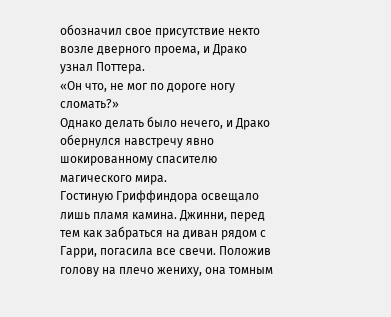обозначил свое присутствие некто возле дверного проема, и Драко узнал Поттера.
«Он что, не мог по дороге ногу сломать?»
Однако делать было нечего, и Драко обернулся навстречу явно шокированному спасителю магического мира.
Гостиную Гриффиндора освещало лишь пламя камина. Джинни, перед тем как забраться на диван рядом с Гарри, погасила все свечи. Положив голову на плечо жениху, она томным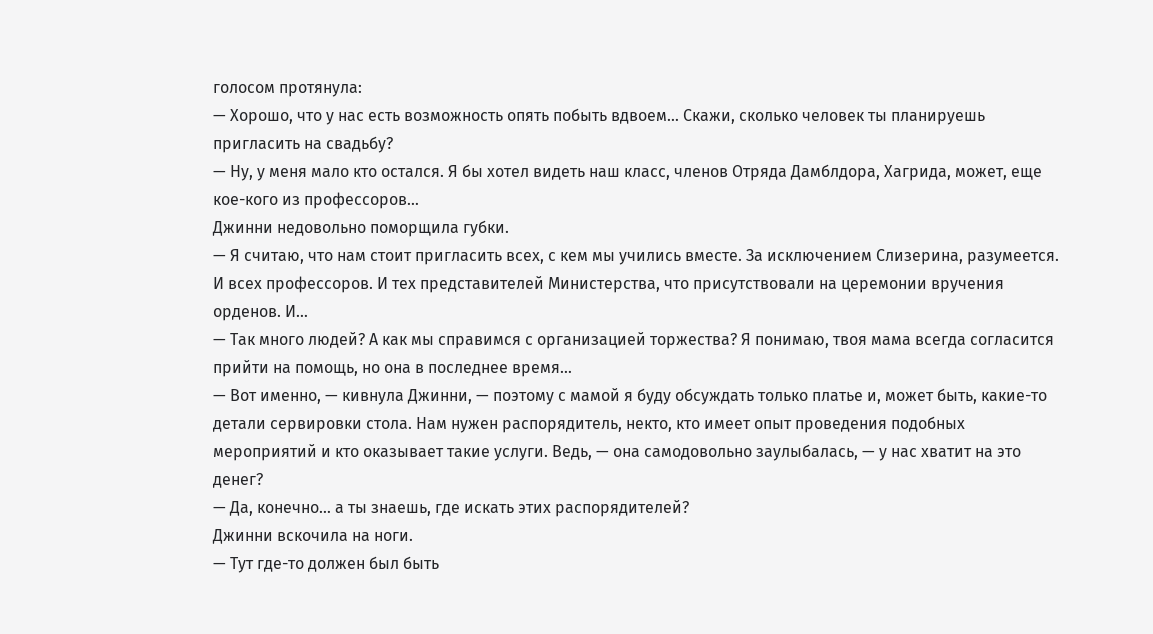голосом протянула:
— Хорошо, что у нас есть возможность опять побыть вдвоем… Скажи, сколько человек ты планируешь пригласить на свадьбу?
— Ну, у меня мало кто остался. Я бы хотел видеть наш класс, членов Отряда Дамблдора, Хагрида, может, еще кое-кого из профессоров…
Джинни недовольно поморщила губки.
— Я считаю, что нам стоит пригласить всех, с кем мы учились вместе. За исключением Слизерина, разумеется. И всех профессоров. И тех представителей Министерства, что присутствовали на церемонии вручения орденов. И…
— Так много людей? А как мы справимся с организацией торжества? Я понимаю, твоя мама всегда согласится прийти на помощь, но она в последнее время…
— Вот именно, — кивнула Джинни, — поэтому с мамой я буду обсуждать только платье и, может быть, какие-то детали сервировки стола. Нам нужен распорядитель, некто, кто имеет опыт проведения подобных мероприятий и кто оказывает такие услуги. Ведь, — она самодовольно заулыбалась, — у нас хватит на это денег?
— Да, конечно… а ты знаешь, где искать этих распорядителей?
Джинни вскочила на ноги.
— Тут где-то должен был быть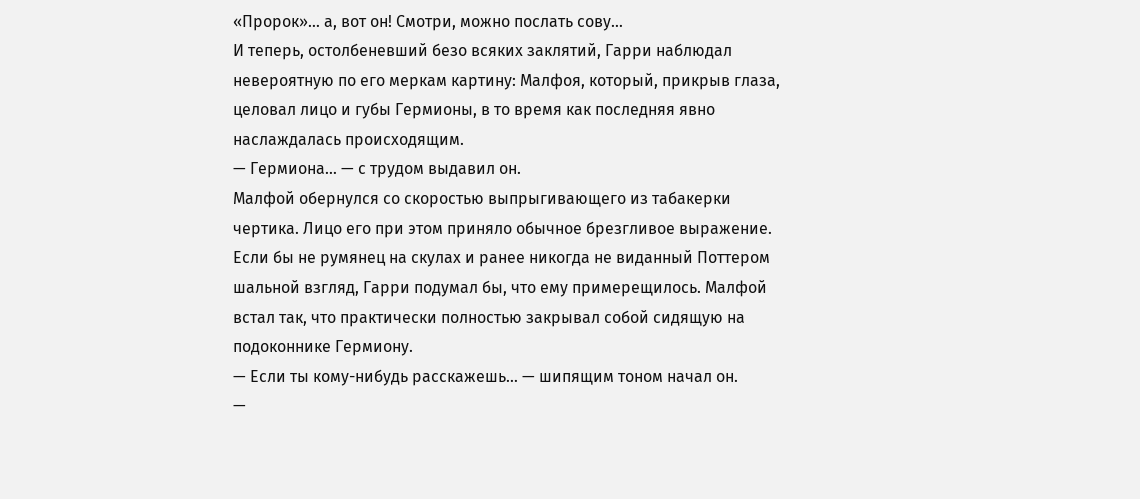«Пророк»… а, вот он! Смотри, можно послать сову…
И теперь, остолбеневший безо всяких заклятий, Гарри наблюдал невероятную по его меркам картину: Малфоя, который, прикрыв глаза, целовал лицо и губы Гермионы, в то время как последняя явно наслаждалась происходящим.
— Гермиона… — с трудом выдавил он.
Малфой обернулся со скоростью выпрыгивающего из табакерки чертика. Лицо его при этом приняло обычное брезгливое выражение. Если бы не румянец на скулах и ранее никогда не виданный Поттером шальной взгляд, Гарри подумал бы, что ему примерещилось. Малфой встал так, что практически полностью закрывал собой сидящую на подоконнике Гермиону.
— Если ты кому-нибудь расскажешь… — шипящим тоном начал он.
—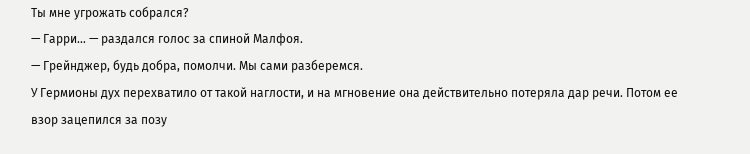Ты мне угрожать собрался?
— Гарри… — раздался голос за спиной Малфоя.
— Грейнджер, будь добра, помолчи. Мы сами разберемся.
У Гермионы дух перехватило от такой наглости, и на мгновение она действительно потеряла дар речи. Потом ее взор зацепился за позу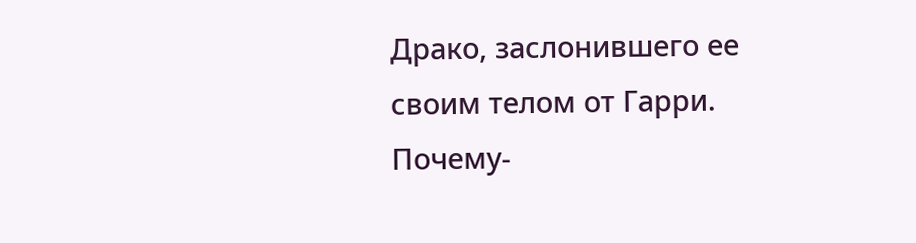Драко, заслонившего ее своим телом от Гарри. Почему-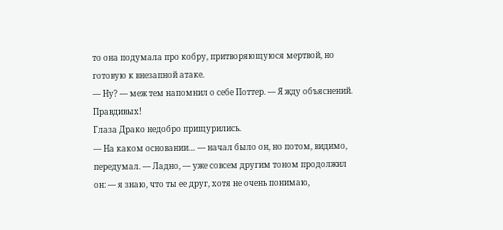то она подумала про кобру, притворяющуюся мертвой, но готовую к внезапной атаке.
— Ну? — меж тем напомнил о себе Поттер. — Я жду объяснений. Правдивых!
Глаза Драко недобро прищурились.
— На каком основании… — начал было он, но потом, видимо, передумал. — Ладно, — уже совсем другим тоном продолжил он: — я знаю, что ты ее друг, хотя не очень понимаю,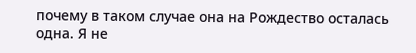почему в таком случае она на Рождество осталась одна. Я не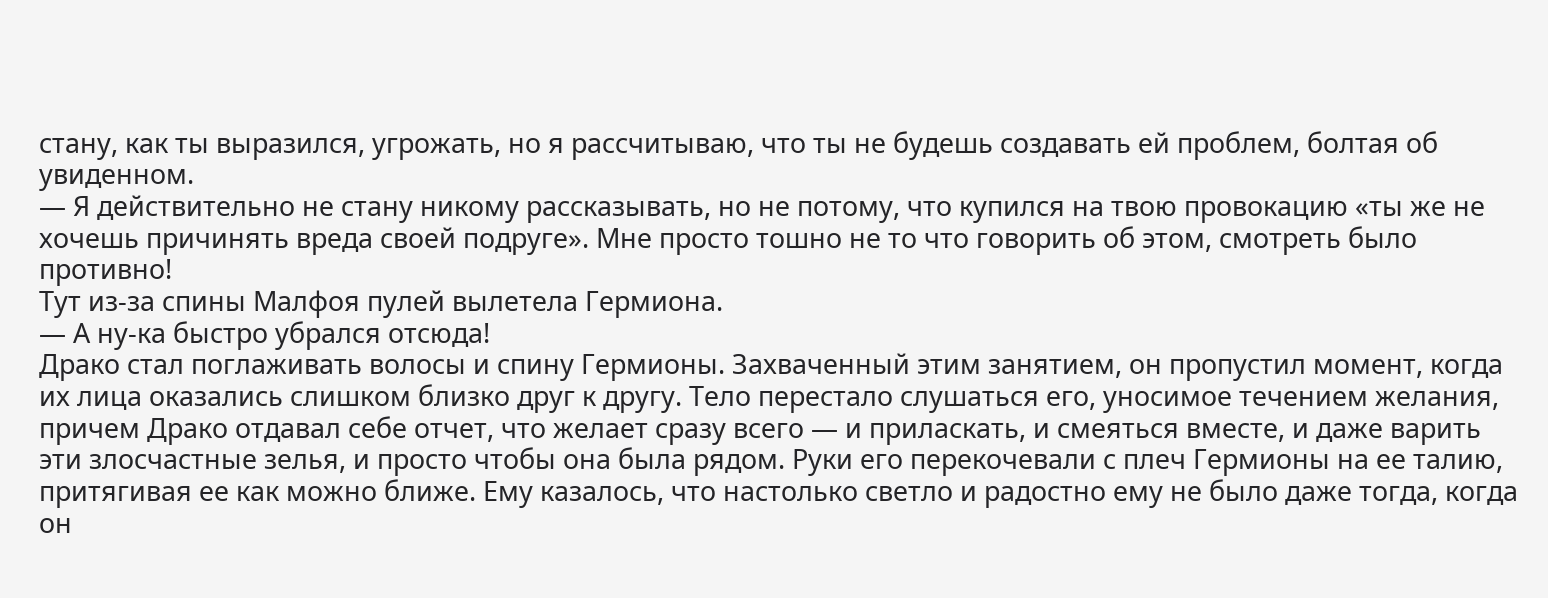стану, как ты выразился, угрожать, но я рассчитываю, что ты не будешь создавать ей проблем, болтая об увиденном.
— Я действительно не стану никому рассказывать, но не потому, что купился на твою провокацию «ты же не хочешь причинять вреда своей подруге». Мне просто тошно не то что говорить об этом, смотреть было противно!
Тут из-за спины Малфоя пулей вылетела Гермиона.
— А ну-ка быстро убрался отсюда!
Драко стал поглаживать волосы и спину Гермионы. Захваченный этим занятием, он пропустил момент, когда их лица оказались слишком близко друг к другу. Тело перестало слушаться его, уносимое течением желания, причем Драко отдавал себе отчет, что желает сразу всего — и приласкать, и смеяться вместе, и даже варить эти злосчастные зелья, и просто чтобы она была рядом. Руки его перекочевали с плеч Гермионы на ее талию, притягивая ее как можно ближе. Ему казалось, что настолько светло и радостно ему не было даже тогда, когда он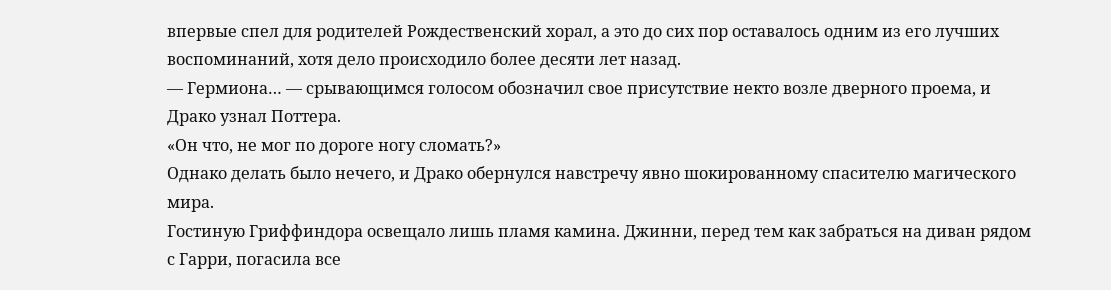впервые спел для родителей Рождественский хорал, а это до сих пор оставалось одним из его лучших воспоминаний, хотя дело происходило более десяти лет назад.
— Гермиона… — срывающимся голосом обозначил свое присутствие некто возле дверного проема, и Драко узнал Поттера.
«Он что, не мог по дороге ногу сломать?»
Однако делать было нечего, и Драко обернулся навстречу явно шокированному спасителю магического мира.
Гостиную Гриффиндора освещало лишь пламя камина. Джинни, перед тем как забраться на диван рядом с Гарри, погасила все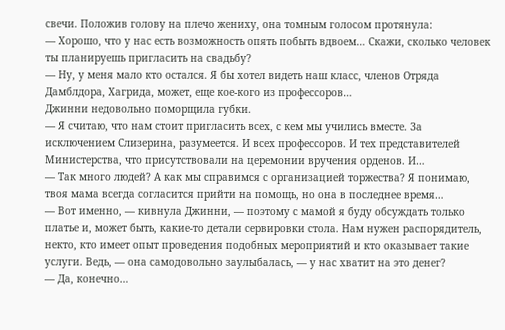свечи. Положив голову на плечо жениху, она томным голосом протянула:
— Хорошо, что у нас есть возможность опять побыть вдвоем… Скажи, сколько человек ты планируешь пригласить на свадьбу?
— Ну, у меня мало кто остался. Я бы хотел видеть наш класс, членов Отряда Дамблдора, Хагрида, может, еще кое-кого из профессоров…
Джинни недовольно поморщила губки.
— Я считаю, что нам стоит пригласить всех, с кем мы учились вместе. За исключением Слизерина, разумеется. И всех профессоров. И тех представителей Министерства, что присутствовали на церемонии вручения орденов. И…
— Так много людей? А как мы справимся с организацией торжества? Я понимаю, твоя мама всегда согласится прийти на помощь, но она в последнее время…
— Вот именно, — кивнула Джинни, — поэтому с мамой я буду обсуждать только платье и, может быть, какие-то детали сервировки стола. Нам нужен распорядитель, некто, кто имеет опыт проведения подобных мероприятий и кто оказывает такие услуги. Ведь, — она самодовольно заулыбалась, — у нас хватит на это денег?
— Да, конечно…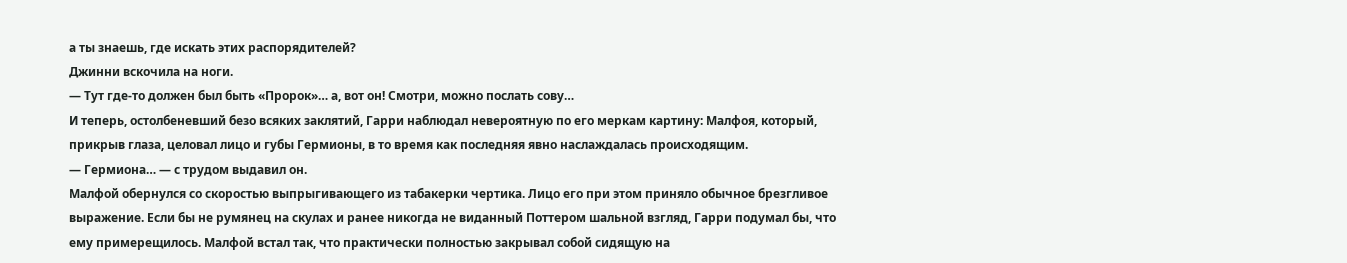а ты знаешь, где искать этих распорядителей?
Джинни вскочила на ноги.
— Тут где-то должен был быть «Пророк»… а, вот он! Смотри, можно послать сову…
И теперь, остолбеневший безо всяких заклятий, Гарри наблюдал невероятную по его меркам картину: Малфоя, который, прикрыв глаза, целовал лицо и губы Гермионы, в то время как последняя явно наслаждалась происходящим.
— Гермиона… — с трудом выдавил он.
Малфой обернулся со скоростью выпрыгивающего из табакерки чертика. Лицо его при этом приняло обычное брезгливое выражение. Если бы не румянец на скулах и ранее никогда не виданный Поттером шальной взгляд, Гарри подумал бы, что ему примерещилось. Малфой встал так, что практически полностью закрывал собой сидящую на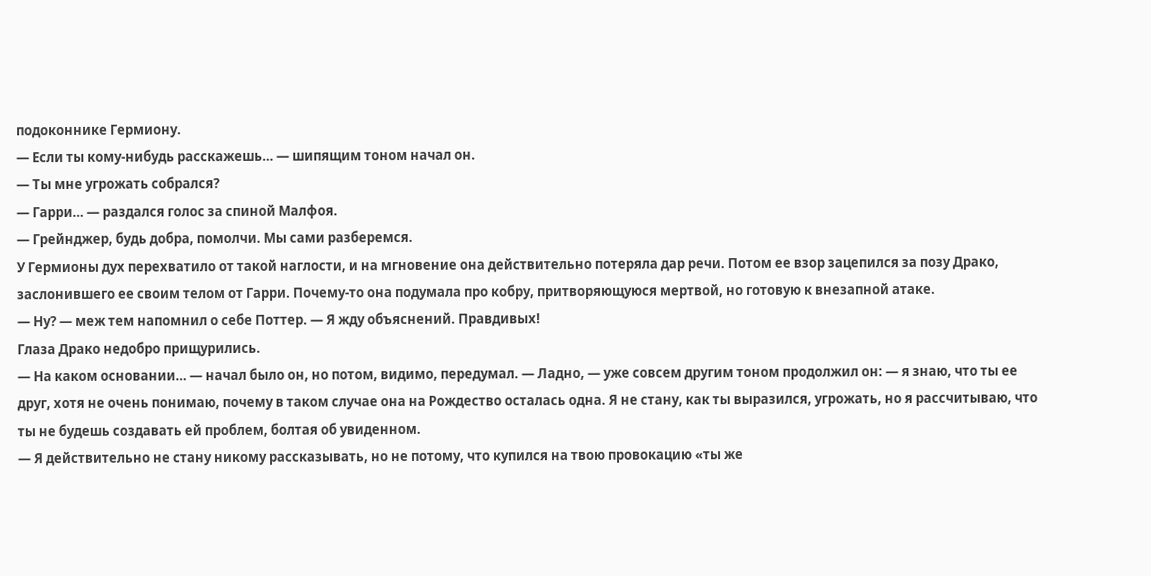подоконнике Гермиону.
— Если ты кому-нибудь расскажешь… — шипящим тоном начал он.
— Ты мне угрожать собрался?
— Гарри… — раздался голос за спиной Малфоя.
— Грейнджер, будь добра, помолчи. Мы сами разберемся.
У Гермионы дух перехватило от такой наглости, и на мгновение она действительно потеряла дар речи. Потом ее взор зацепился за позу Драко, заслонившего ее своим телом от Гарри. Почему-то она подумала про кобру, притворяющуюся мертвой, но готовую к внезапной атаке.
— Ну? — меж тем напомнил о себе Поттер. — Я жду объяснений. Правдивых!
Глаза Драко недобро прищурились.
— На каком основании… — начал было он, но потом, видимо, передумал. — Ладно, — уже совсем другим тоном продолжил он: — я знаю, что ты ее друг, хотя не очень понимаю, почему в таком случае она на Рождество осталась одна. Я не стану, как ты выразился, угрожать, но я рассчитываю, что ты не будешь создавать ей проблем, болтая об увиденном.
— Я действительно не стану никому рассказывать, но не потому, что купился на твою провокацию «ты же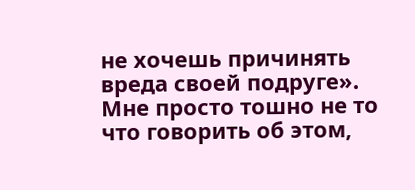не хочешь причинять вреда своей подруге». Мне просто тошно не то что говорить об этом,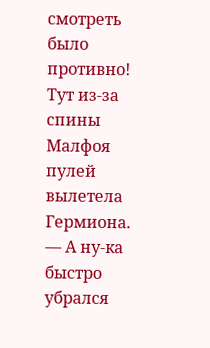смотреть было противно!
Тут из-за спины Малфоя пулей вылетела Гермиона.
— А ну-ка быстро убрался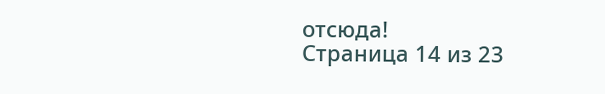отсюда!
Страница 14 из 23